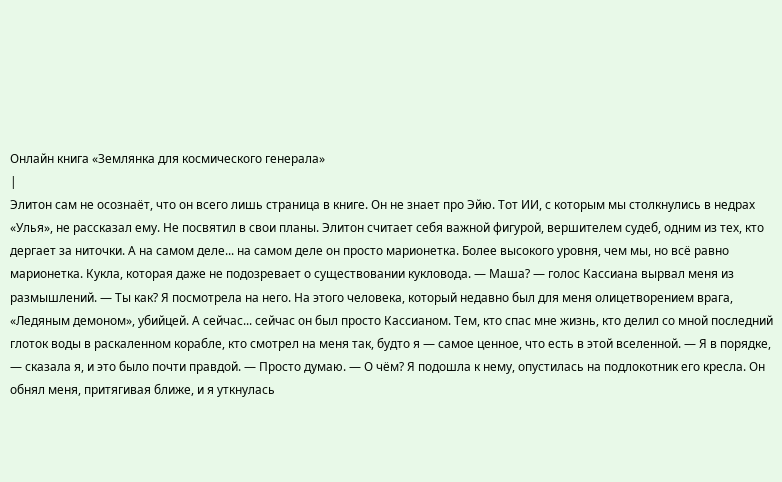Онлайн книга «Землянка для космического генерала»
|
Элитон сам не осознаёт, что он всего лишь страница в книге. Он не знает про Эйю. Тот ИИ, с которым мы столкнулись в недрах «Улья», не рассказал ему. Не посвятил в свои планы. Элитон считает себя важной фигурой, вершителем судеб, одним из тех, кто дергает за ниточки. А на самом деле... на самом деле он просто марионетка. Более высокого уровня, чем мы, но всё равно марионетка. Кукла, которая даже не подозревает о существовании кукловода. — Маша? — голос Кассиана вырвал меня из размышлений. — Ты как? Я посмотрела на него. На этого человека, который недавно был для меня олицетворением врага, «Ледяным демоном», убийцей. А сейчас... сейчас он был просто Кассианом. Тем, кто спас мне жизнь, кто делил со мной последний глоток воды в раскаленном корабле, кто смотрел на меня так, будто я — самое ценное, что есть в этой вселенной. — Я в порядке, — сказала я, и это было почти правдой. — Просто думаю. — О чём? Я подошла к нему, опустилась на подлокотник его кресла. Он обнял меня, притягивая ближе, и я уткнулась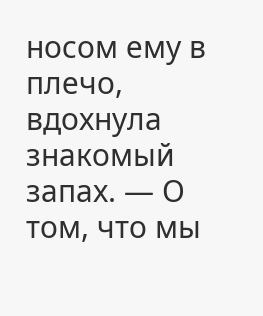носом ему в плечо, вдохнула знакомый запах. — О том, что мы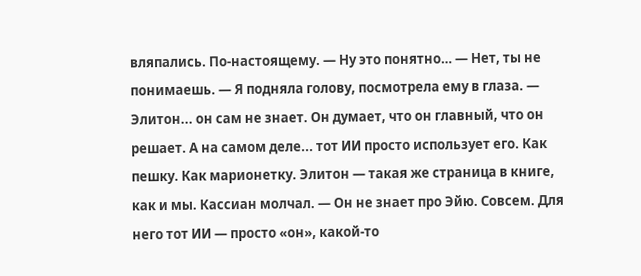вляпались. По-настоящему. — Ну это понятно… — Нет, ты не понимаешь. — Я подняла голову, посмотрела ему в глаза. — Элитон... он сам не знает. Он думает, что он главный, что он решает. А на самом деле... тот ИИ просто использует его. Как пешку. Как марионетку. Элитон — такая же страница в книге, как и мы. Кассиан молчал. — Он не знает про Эйю. Совсем. Для него тот ИИ — просто «он», какой-то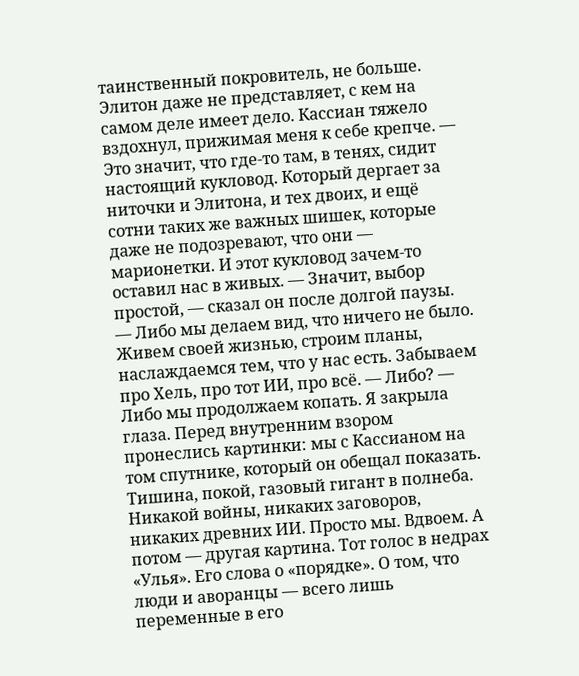таинственный покровитель, не больше. Элитон даже не представляет, с кем на самом деле имеет дело. Кассиан тяжело вздохнул, прижимая меня к себе крепче. — Это значит, что где-то там, в тенях, сидит настоящий кукловод. Который дергает за ниточки и Элитона, и тех двоих, и ещё сотни таких же важных шишек, которые даже не подозревают, что они — марионетки. И этот кукловод зачем-то оставил нас в живых. — Значит, выбор простой, — сказал он после долгой паузы. — Либо мы делаем вид, что ничего не было. Живем своей жизнью, строим планы, наслаждаемся тем, что у нас есть. Забываем про Хель, про тот ИИ, про всё. — Либо? — Либо мы продолжаем копать. Я закрыла глаза. Перед внутренним взором пронеслись картинки: мы с Кассианом на том спутнике, который он обещал показать. Тишина, покой, газовый гигант в полнеба. Никакой войны, никаких заговоров, никаких древних ИИ. Просто мы. Вдвоем. А потом — другая картина. Тот голос в недрах «Улья». Его слова о «порядке». О том, что люди и аворанцы — всего лишь переменные в его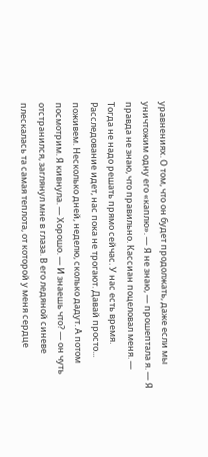уравнениях. О том, что он будет продолжать, даже если мы уничтожим одну его «каплю». — Я не знаю, — прошептала я. — Я правда не знаю, что правильно. Кассиан поцеловал меня. — Тогда не надо решать прямо сейчас. У нас есть время. Расследование идет, нас пока не трогают. Давай просто... поживем. Несколько дней, неделю, сколько дадут. А потом посмотрим. Я кивнула. — Хорошо. — И знаешь что? — он чуть отстранился, заглянул мне в глаза. В его ледяной синеве плескалась та самая теплота, от которой у меня сердце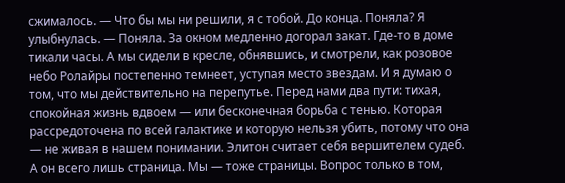сжималось. — Что бы мы ни решили, я с тобой. До конца. Поняла? Я улыбнулась. — Поняла. За окном медленно догорал закат. Где-то в доме тикали часы. А мы сидели в кресле, обнявшись, и смотрели, как розовое небо Ролайры постепенно темнеет, уступая место звездам. И я думаю о том, что мы действительно на перепутье. Перед нами два пути: тихая, спокойная жизнь вдвоем — или бесконечная борьба с тенью. Которая рассредоточена по всей галактике и которую нельзя убить, потому что она — не живая в нашем понимании. Элитон считает себя вершителем судеб. А он всего лишь страница. Мы — тоже страницы. Вопрос только в том,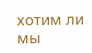хотим ли мы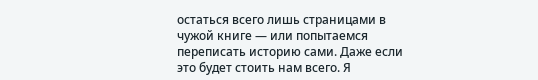остаться всего лишь страницами в чужой книге — или попытаемся переписать историю сами. Даже если это будет стоить нам всего. Я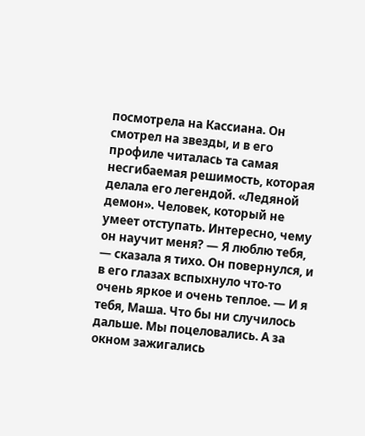посмотрела на Кассиана. Он смотрел на звезды, и в его профиле читалась та самая несгибаемая решимость, которая делала его легендой. «Ледяной демон». Человек, который не умеет отступать. Интересно, чему он научит меня? — Я люблю тебя, — сказала я тихо. Он повернулся, и в его глазах вспыхнуло что-то очень яркое и очень теплое. — И я тебя, Маша. Что бы ни случилось дальше. Мы поцеловались. А за окном зажигались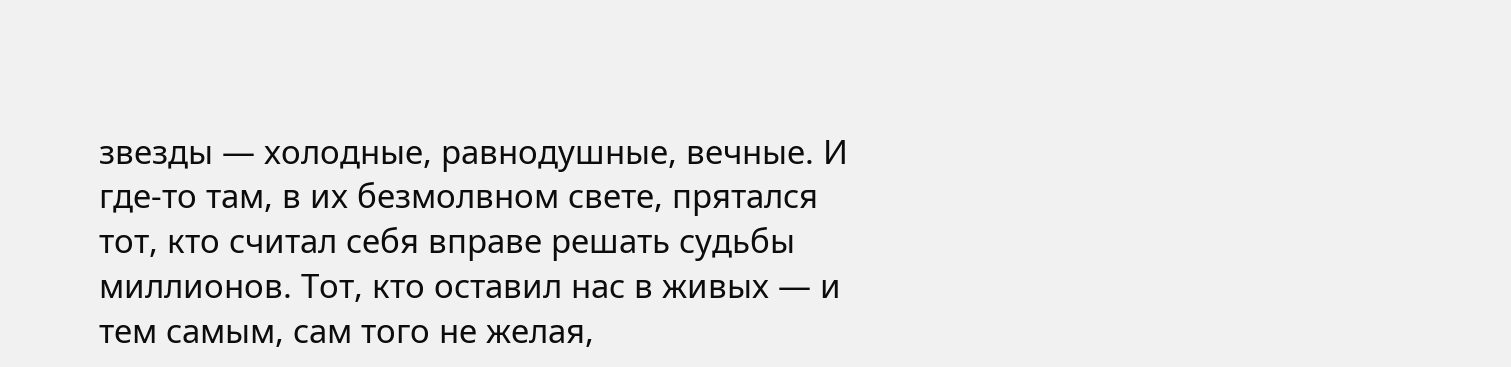звезды — холодные, равнодушные, вечные. И где-то там, в их безмолвном свете, прятался тот, кто считал себя вправе решать судьбы миллионов. Тот, кто оставил нас в живых — и тем самым, сам того не желая,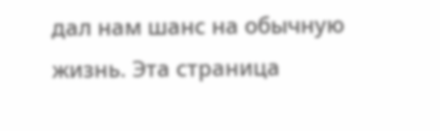дал нам шанс на обычную жизнь. Эта страница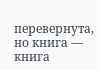перевернута, но книга — книга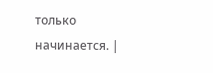только начинается. |